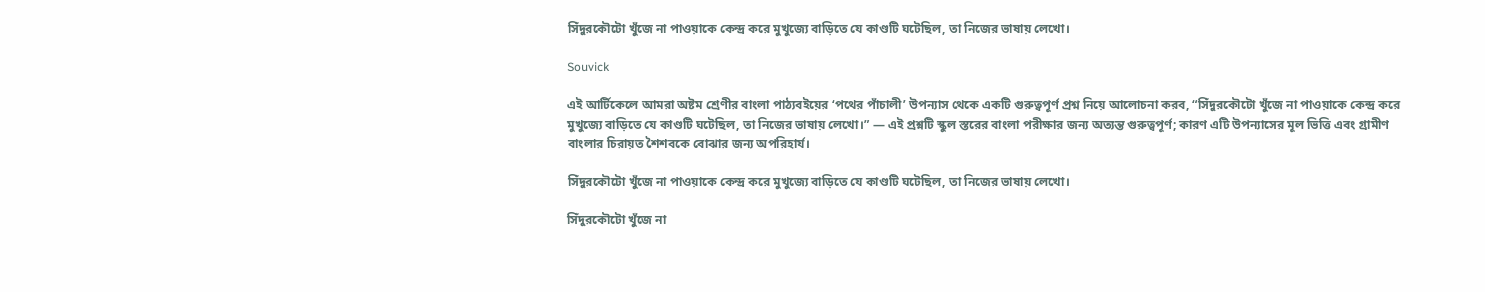সিঁদুরকৌটো খুঁজে না পাওয়াকে কেন্দ্র করে মুখুজ্যে বাড়িতে যে কাণ্ডটি ঘটেছিল, তা নিজের ভাষায় লেখো।

Souvick

এই আর্টিকেলে আমরা অষ্টম শ্রেণীর বাংলা পাঠ্যবইয়ের ‘পথের পাঁচালী’ উপন্যাস থেকে একটি গুরুত্বপূর্ণ প্রশ্ন নিয়ে আলোচনা করব, “সিঁদুরকৌটো খুঁজে না পাওয়াকে কেন্দ্র করে মুখুজ্যে বাড়িতে যে কাণ্ডটি ঘটেছিল, তা নিজের ভাষায় লেখো।” — এই প্রশ্নটি স্কুল স্তরের বাংলা পরীক্ষার জন্য অত্যন্ত গুরুত্বপূর্ণ; কারণ এটি উপন্যাসের মূল ভিত্তি এবং গ্রামীণ বাংলার চিরায়ত শৈশবকে বোঝার জন্য অপরিহার্য।

সিঁদুরকৌটো খুঁজে না পাওয়াকে কেন্দ্র করে মুখুজ্যে বাড়িতে যে কাণ্ডটি ঘটেছিল, তা নিজের ভাষায় লেখো।

সিঁদুরকৌটো খুঁজে না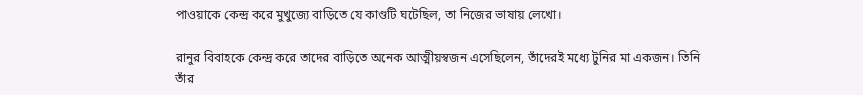পাওয়াকে কেন্দ্র করে মুখুজ্যে বাড়িতে যে কাণ্ডটি ঘটেছিল, তা নিজের ভাষায় লেখো।

রানুর বিবাহকে কেন্দ্র করে তাদের বাড়িতে অনেক আত্মীয়স্বজন এসেছিলেন, তাঁদেরই মধ্যে টুনির মা একজন। তিনি তাঁর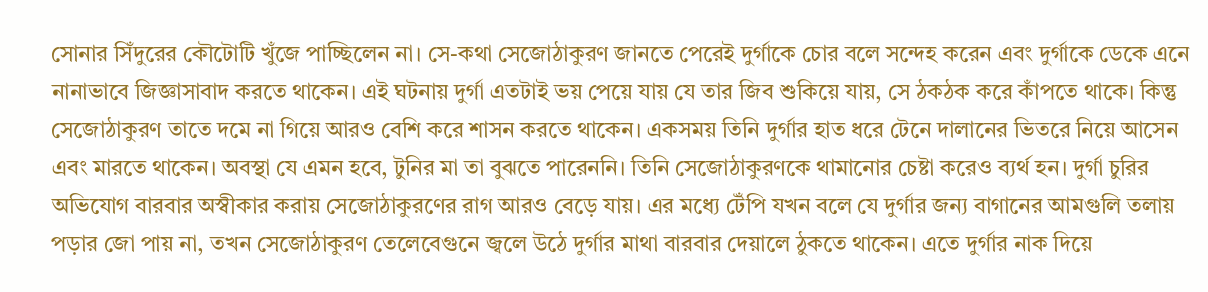সোনার সিঁদুরের কৌটোটি খুঁজে পাচ্ছিলেন না। সে-কথা সেজোঠাকুরণ জানতে পেরেই দুর্গাকে চোর বলে সন্দেহ করেন এবং দুর্গাকে ডেকে এনে নানাভাবে জিজ্ঞাসাবাদ করতে থাকেন। এই ঘটনায় দুর্গা এতটাই ভয় পেয়ে যায় যে তার জিব শুকিয়ে যায়, সে ঠকঠক করে কাঁপতে থাকে। কিন্তু সেজোঠাকুরণ তাতে দমে না গিয়ে আরও বেশি করে শাসন করতে থাকেন। একসময় তিনি দুর্গার হাত ধরে টেনে দালানের ভিতরে নিয়ে আসেন এবং মারতে থাকেন। অবস্থা যে এমন হবে, টুনির মা তা বুঝতে পারেননি। তিনি সেজোঠাকুরণকে থামানোর চেষ্টা করেও ব্যর্থ হন। দুর্গা চুরির অভিযোগ বারবার অস্বীকার করায় সেজোঠাকুরণের রাগ আরও বেড়ে যায়। এর মধ্যে টেঁপি যখন বলে যে দুর্গার জন্য বাগানের আমগুলি তলায় পড়ার জো পায় না, তখন সেজোঠাকুরণ তেলেবেগুনে জ্বলে উঠে দুর্গার মাথা বারবার দেয়ালে ঠুকতে থাকেন। এতে দুর্গার নাক দিয়ে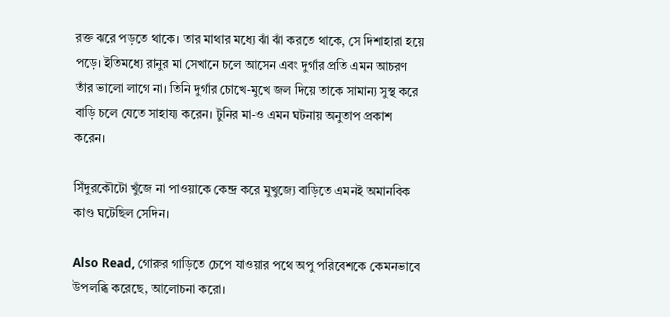রক্ত ঝরে পড়তে থাকে। তার মাথার মধ্যে ঝাঁ ঝাঁ করতে থাকে, সে দিশাহারা হয়ে পড়ে। ইতিমধ্যে রানুর মা সেখানে চলে আসেন এবং দুর্গার প্রতি এমন আচরণ তাঁর ভালো লাগে না। তিনি দুর্গার চোখে-মুখে জল দিয়ে তাকে সামান্য সুস্থ করে বাড়ি চলে যেতে সাহায্য করেন। টুনির মা-ও এমন ঘটনায় অনুতাপ প্রকাশ করেন।

সিঁদুরকৌটো খুঁজে না পাওয়াকে কেন্দ্র করে মুখুজ্যে বাড়িতে এমনই অমানবিক কাণ্ড ঘটেছিল সেদিন।

Also Read, গোরুর গাড়িতে চেপে যাওয়ার পথে অপু পরিবেশকে কেমনভাবে উপলব্ধি করেছে, আলোচনা করো।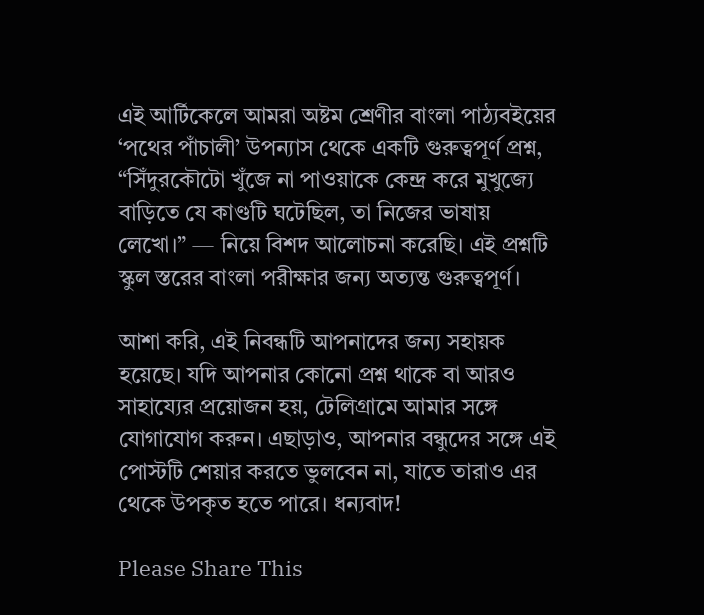এই আর্টিকেলে আমরা অষ্টম শ্রেণীর বাংলা পাঠ্যবইয়ের ‘পথের পাঁচালী’ উপন্যাস থেকে একটি গুরুত্বপূর্ণ প্রশ্ন, “সিঁদুরকৌটো খুঁজে না পাওয়াকে কেন্দ্র করে মুখুজ্যে বাড়িতে যে কাণ্ডটি ঘটেছিল, তা নিজের ভাষায় লেখো।” — নিয়ে বিশদ আলোচনা করেছি। এই প্রশ্নটি স্কুল স্তরের বাংলা পরীক্ষার জন্য অত্যন্ত গুরুত্বপূর্ণ।

আশা করি, এই নিবন্ধটি আপনাদের জন্য সহায়ক হয়েছে। যদি আপনার কোনো প্রশ্ন থাকে বা আরও সাহায্যের প্রয়োজন হয়, টেলিগ্রামে আমার সঙ্গে যোগাযোগ করুন। এছাড়াও, আপনার বন্ধুদের সঙ্গে এই পোস্টটি শেয়ার করতে ভুলবেন না, যাতে তারাও এর থেকে উপকৃত হতে পারে। ধন্যবাদ!

Please Share This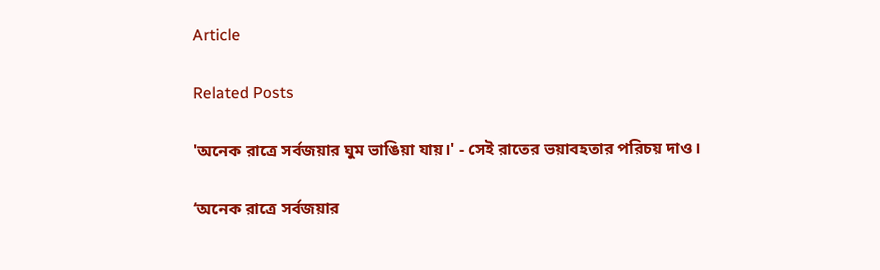Article

Related Posts

'অনেক রাত্রে সর্বজয়ার ঘুম ভাঙিয়া যায়।' - সেই রাতের ভয়াবহতার পরিচয় দাও।

‘অনেক রাত্রে সর্বজয়ার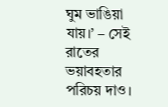ঘুম ভাঙিয়া যায়।’ – সেই রাতের ভয়াবহতার পরিচয় দাও।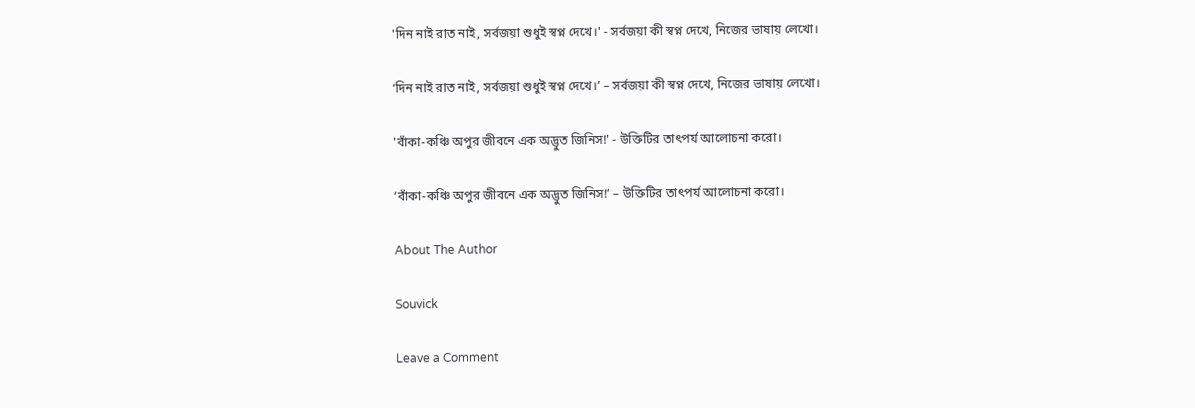'দিন নাই রাত নাই, সর্বজয়া শুধুই স্বপ্ন দেখে।' - সর্বজয়া কী স্বপ্ন দেখে, নিজের ভাষায় লেখো।

‘দিন নাই রাত নাই, সর্বজয়া শুধুই স্বপ্ন দেখে।’ – সর্বজয়া কী স্বপ্ন দেখে, নিজের ভাষায় লেখো।

'বাঁকা-কঞ্চি অপুর জীবনে এক অদ্ভুত জিনিস!' - উক্তিটির তাৎপর্য আলোচনা করো।

‘বাঁকা-কঞ্চি অপুর জীবনে এক অদ্ভুত জিনিস!’ – উক্তিটির তাৎপর্য আলোচনা করো।

About The Author

Souvick

Leave a Comment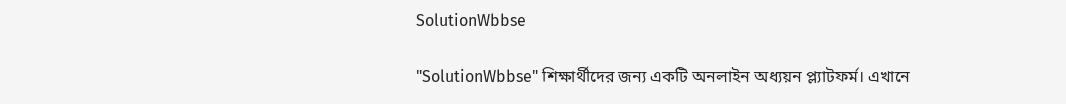SolutionWbbse

"SolutionWbbse" শিক্ষার্থীদের জন্য একটি অনলাইন অধ্যয়ন প্ল্যাটফর্ম। এখানে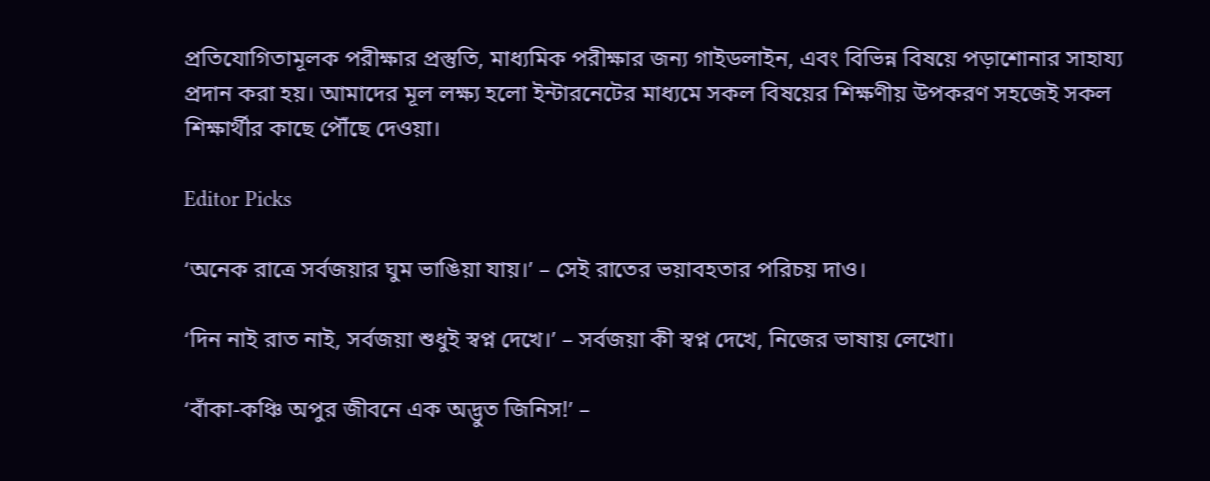প্রতিযোগিতামূলক পরীক্ষার প্রস্তুতি, মাধ্যমিক পরীক্ষার জন্য গাইডলাইন, এবং বিভিন্ন বিষয়ে পড়াশোনার সাহায্য প্রদান করা হয়। আমাদের মূল লক্ষ্য হলো ইন্টারনেটের মাধ্যমে সকল বিষয়ের শিক্ষণীয় উপকরণ সহজেই সকল শিক্ষার্থীর কাছে পৌঁছে দেওয়া।

Editor Picks

‘অনেক রাত্রে সর্বজয়ার ঘুম ভাঙিয়া যায়।’ – সেই রাতের ভয়াবহতার পরিচয় দাও।

‘দিন নাই রাত নাই, সর্বজয়া শুধুই স্বপ্ন দেখে।’ – সর্বজয়া কী স্বপ্ন দেখে, নিজের ভাষায় লেখো।

‘বাঁকা-কঞ্চি অপুর জীবনে এক অদ্ভুত জিনিস!’ –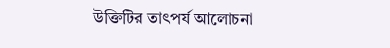উক্তিটির তাৎপর্য আলোচনা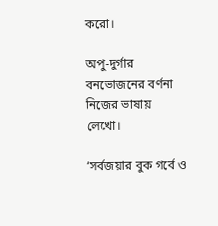করো।

অপু-দুর্গার বনভোজনের বর্ণনা নিজের ভাষায় লেখো।

‘সর্বজয়ার বুক গর্বে ও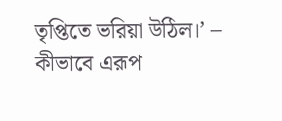তৃপ্তিতে ভরিয়া উঠিল।’ – কীভাবে এরূপ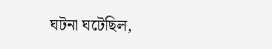ঘটনা ঘটেছিল,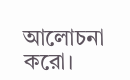আলোচনা করো।